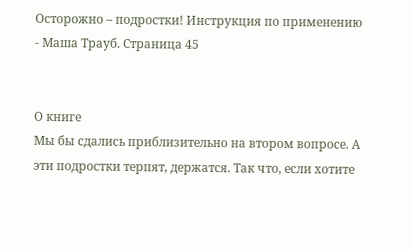Осторожно – подростки! Инструкция по применению - Маша Трауб. Страница 45


О книге
Мы бы сдались приблизительно на втором вопросе. А эти подростки терпят, держатся. Так что, если хотите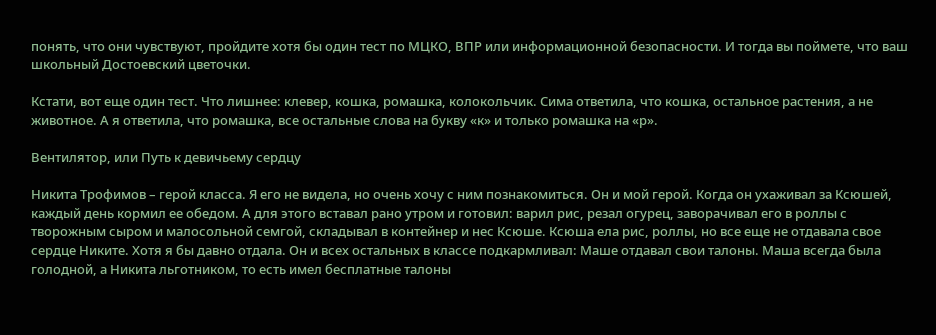понять, что они чувствуют, пройдите хотя бы один тест по МЦКО, ВПР или информационной безопасности. И тогда вы поймете, что ваш школьный Достоевский цветочки.

Кстати, вот еще один тест. Что лишнее: клевер, кошка, ромашка, колокольчик. Сима ответила, что кошка, остальное растения, а не животное. А я ответила, что ромашка, все остальные слова на букву «к» и только ромашка на «р».

Вентилятор, или Путь к девичьему сердцу

Никита Трофимов – герой класса. Я его не видела, но очень хочу с ним познакомиться. Он и мой герой. Когда он ухаживал за Ксюшей, каждый день кормил ее обедом. А для этого вставал рано утром и готовил: варил рис, резал огурец, заворачивал его в роллы с творожным сыром и малосольной семгой, складывал в контейнер и нес Ксюше. Ксюша ела рис, роллы, но все еще не отдавала свое сердце Никите. Хотя я бы давно отдала. Он и всех остальных в классе подкармливал: Маше отдавал свои талоны. Маша всегда была голодной, а Никита льготником, то есть имел бесплатные талоны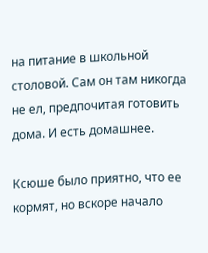на питание в школьной столовой. Сам он там никогда не ел, предпочитая готовить дома. И есть домашнее.

Ксюше было приятно, что ее кормят, но вскоре начало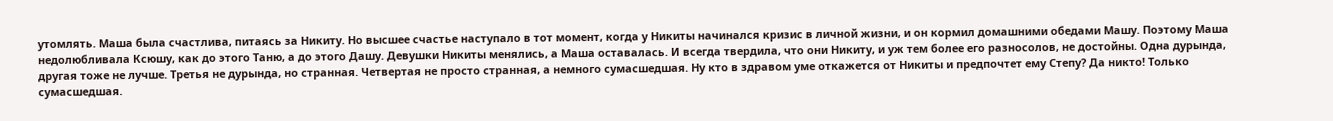утомлять. Маша была счастлива, питаясь за Никиту. Но высшее счастье наступало в тот момент, когда у Никиты начинался кризис в личной жизни, и он кормил домашними обедами Машу. Поэтому Маша недолюбливала Ксюшу, как до этого Таню, а до этого Дашу. Девушки Никиты менялись, а Маша оставалась. И всегда твердила, что они Никиту, и уж тем более его разносолов, не достойны. Одна дурында, другая тоже не лучше. Третья не дурында, но странная. Четвертая не просто странная, а немного сумасшедшая. Ну кто в здравом уме откажется от Никиты и предпочтет ему Степу? Да никто! Только сумасшедшая.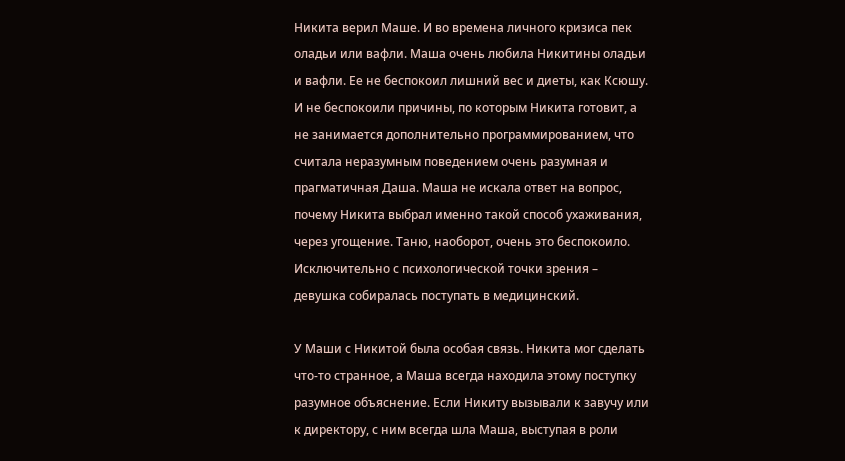Никита верил Маше. И во времена личного кризиса пек оладьи или вафли. Маша очень любила Никитины оладьи и вафли. Ее не беспокоил лишний вес и диеты, как Ксюшу. И не беспокоили причины, по которым Никита готовит, а не занимается дополнительно программированием, что считала неразумным поведением очень разумная и прагматичная Даша. Маша не искала ответ на вопрос, почему Никита выбрал именно такой способ ухаживания, через угощение. Таню, наоборот, очень это беспокоило. Исключительно с психологической точки зрения – девушка собиралась поступать в медицинский.

У Маши с Никитой была особая связь. Никита мог сделать что-то странное, а Маша всегда находила этому поступку разумное объяснение. Если Никиту вызывали к завучу или к директору, с ним всегда шла Маша, выступая в роли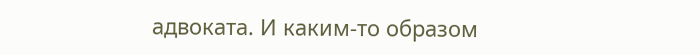адвоката. И каким-то образом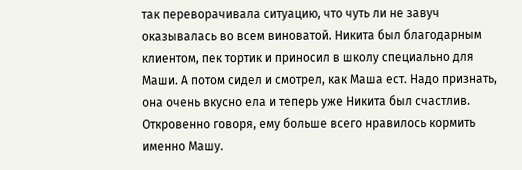так переворачивала ситуацию, что чуть ли не завуч оказывалась во всем виноватой. Никита был благодарным клиентом, пек тортик и приносил в школу специально для Маши. А потом сидел и смотрел, как Маша ест. Надо признать, она очень вкусно ела и теперь уже Никита был счастлив. Откровенно говоря, ему больше всего нравилось кормить именно Машу.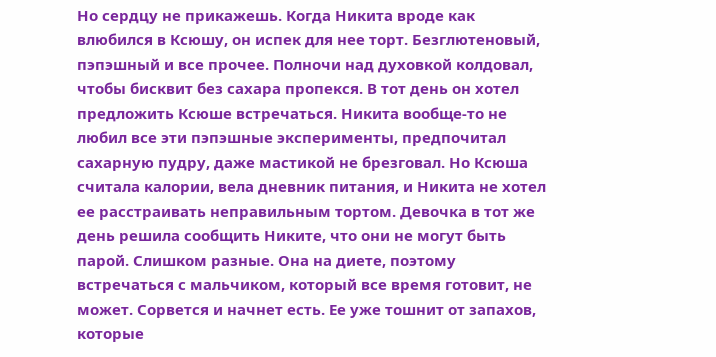Но сердцу не прикажешь. Когда Никита вроде как влюбился в Ксюшу, он испек для нее торт. Безглютеновый, пэпэшный и все прочее. Полночи над духовкой колдовал, чтобы бисквит без сахара пропекся. В тот день он хотел предложить Ксюше встречаться. Никита вообще-то не любил все эти пэпэшные эксперименты, предпочитал сахарную пудру, даже мастикой не брезговал. Но Ксюша считала калории, вела дневник питания, и Никита не хотел ее расстраивать неправильным тортом. Девочка в тот же день решила сообщить Никите, что они не могут быть парой. Слишком разные. Она на диете, поэтому встречаться с мальчиком, который все время готовит, не может. Сорвется и начнет есть. Ее уже тошнит от запахов, которые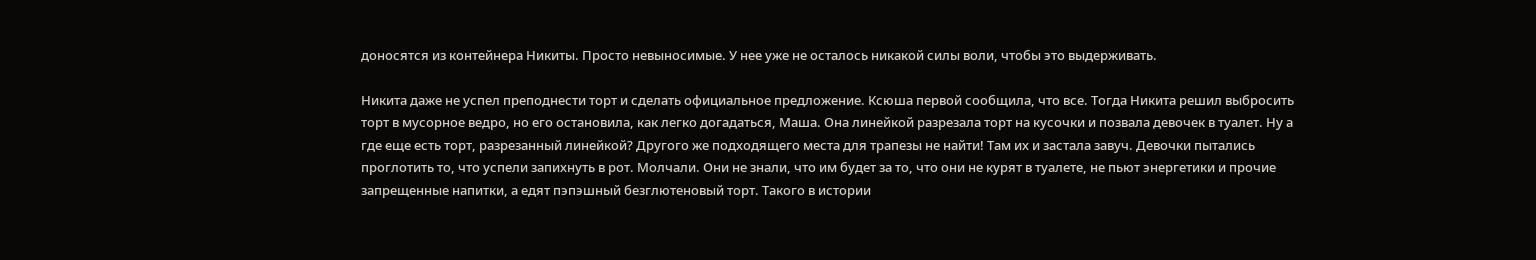доносятся из контейнера Никиты. Просто невыносимые. У нее уже не осталось никакой силы воли, чтобы это выдерживать.

Никита даже не успел преподнести торт и сделать официальное предложение. Ксюша первой сообщила, что все. Тогда Никита решил выбросить торт в мусорное ведро, но его остановила, как легко догадаться, Маша. Она линейкой разрезала торт на кусочки и позвала девочек в туалет. Ну а где еще есть торт, разрезанный линейкой? Другого же подходящего места для трапезы не найти! Там их и застала завуч. Девочки пытались проглотить то, что успели запихнуть в рот. Молчали. Они не знали, что им будет за то, что они не курят в туалете, не пьют энергетики и прочие запрещенные напитки, а едят пэпэшный безглютеновый торт. Такого в истории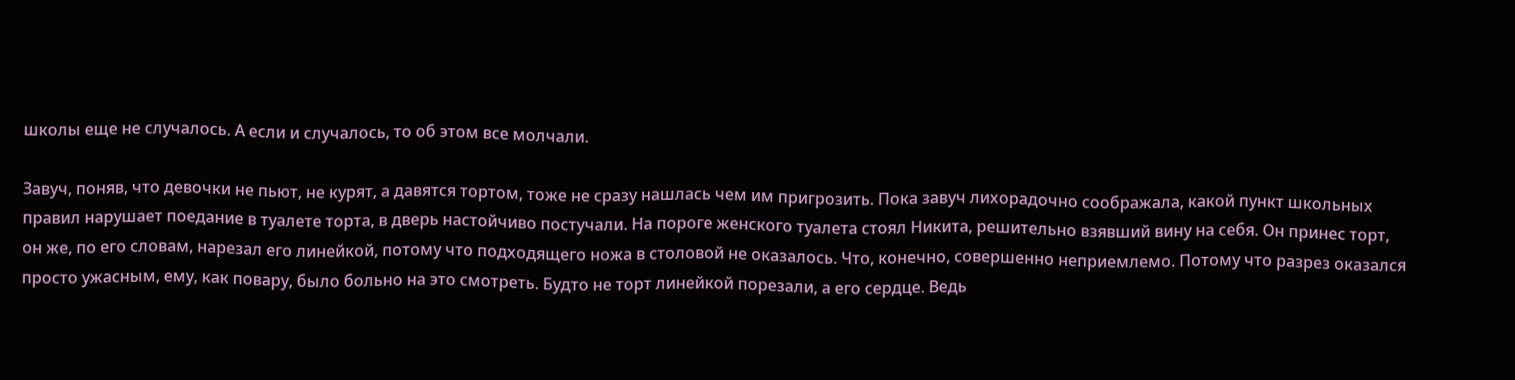школы еще не случалось. А если и случалось, то об этом все молчали.

Завуч, поняв, что девочки не пьют, не курят, а давятся тортом, тоже не сразу нашлась чем им пригрозить. Пока завуч лихорадочно соображала, какой пункт школьных правил нарушает поедание в туалете торта, в дверь настойчиво постучали. На пороге женского туалета стоял Никита, решительно взявший вину на себя. Он принес торт, он же, по его словам, нарезал его линейкой, потому что подходящего ножа в столовой не оказалось. Что, конечно, совершенно неприемлемо. Потому что разрез оказался просто ужасным, ему, как повару, было больно на это смотреть. Будто не торт линейкой порезали, а его сердце. Ведь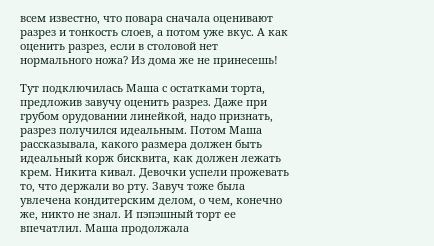всем известно, что повара сначала оценивают разрез и тонкость слоев, а потом уже вкус. А как оценить разрез, если в столовой нет нормального ножа? Из дома же не принесешь!

Тут подключилась Маша с остатками торта, предложив завучу оценить разрез. Даже при грубом орудовании линейкой, надо признать, разрез получился идеальным. Потом Маша рассказывала, какого размера должен быть идеальный корж бисквита, как должен лежать крем. Никита кивал. Девочки успели прожевать то, что держали во рту. Завуч тоже была увлечена кондитерским делом, о чем, конечно же, никто не знал. И пэпэшный торт ее впечатлил. Маша продолжала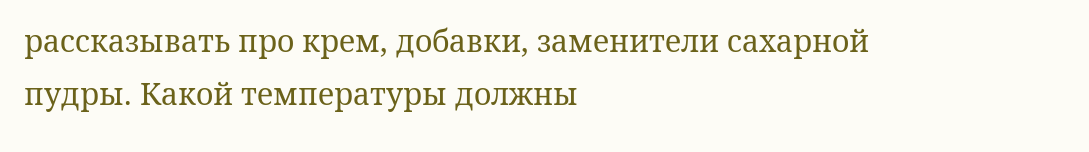рассказывать про крем, добавки, заменители сахарной пудры. Какой температуры должны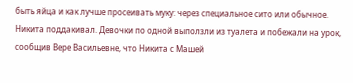быть яйца и как лучше просеивать муку: через специальное сито или обычное. Никита поддакивал. Девочки по одной выползли из туалета и побежали на урок, сообщив Вере Васильевне, что Никита с Машей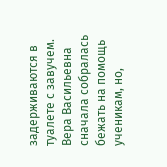задерживаются в туалете с завучем. Вера Васильевна сначала собралась бежать на помощь ученикам, но,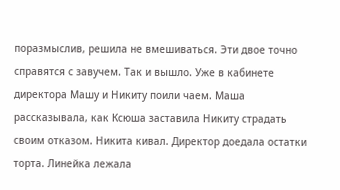поразмыслив, решила не вмешиваться. Эти двое точно справятся с завучем. Так и вышло. Уже в кабинете директора Машу и Никиту поили чаем. Маша рассказывала, как Ксюша заставила Никиту страдать своим отказом. Никита кивал. Директор доедала остатки торта. Линейка лежала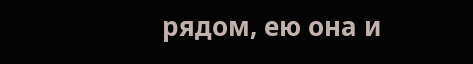рядом, ею она и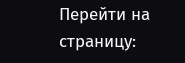Перейти на страницу: